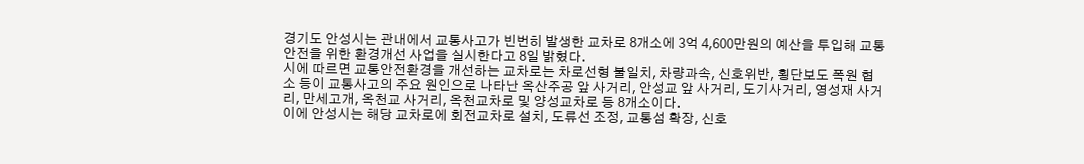경기도 안성시는 관내에서 교통사고가 빈번히 발생한 교차로 8개소에 3억 4,600만원의 예산을 투입해 교통안전을 위한 환경개선 사업을 실시한다고 8일 밝혔다.
시에 따르면 교통안전환경을 개선하는 교차로는 차로선형 불일치, 차량과속, 신호위반, 횡단보도 폭원 협소 등이 교통사고의 주요 원인으로 나타난 옥산주공 앞 사거리, 안성교 앞 사거리, 도기사거리, 영성재 사거리, 만세고개, 옥천교 사거리, 옥천교차로 및 양성교차로 등 8개소이다.
이에 안성시는 해당 교차로에 회전교차로 설치, 도류선 조정, 교통섬 확장, 신호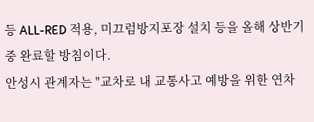등 ALL-RED 적용, 미끄럼방지포장 설치 등을 올해 상반기 중 완료할 방침이다.
안성시 관계자는 "교차로 내 교통사고 예방을 위한 연차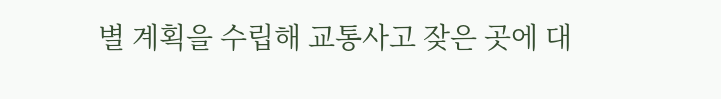별 계획을 수립해 교통사고 잦은 곳에 대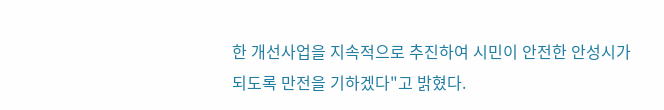한 개선사업을 지속적으로 추진하여 시민이 안전한 안성시가 되도록 만전을 기하겠다"고 밝혔다.